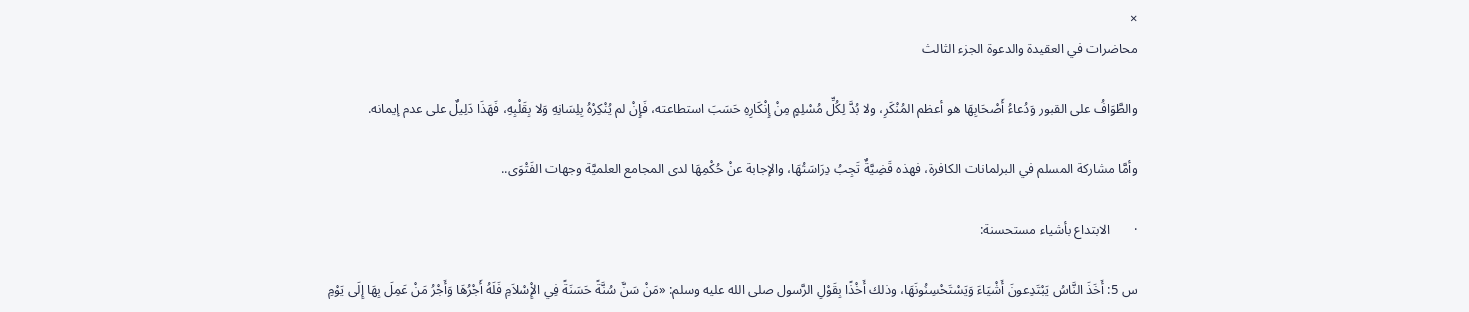×
محاضرات في العقيدة والدعوة الجزء الثالث

والطَّوَافُ على القبور وَدُعاءُ أَصْحَابِهَا هو أعظم المُنْكَرِ، ولا بُدَّ لِكُلِّ مُسْلِمٍ مِنْ إِنْكَارِهِ حَسَبَ استطاعته، فَإِنْ لم يُنْكِرْهُ بِلِسَانِهِ وَلا بِقَلْبِهِ، فَهَذَا دَلِيلٌ على عدم إيمانه.

وأمَّا مشاركة المسلم في البرلمانات الكافرة، فهذه قَضِيَّةٌ تَجِبُ دِرَاسَتُهَا، والإجابة عنْ حُكْمِهَا لدى المجامع العلميَّة وجهات الفَتْوَى..

·       الابتداع بأشياء مستحسنة:

س 5: أَخَذَ النَّاسُ يَبْتَدِعونَ أَشْيَاءَ وَيَسْتَحْسِنُونَهَا، وذلك أَخْذًا بِقَوْلِ الرَّسول صلى الله عليه وسلم: «مَنْ سَنَّ سُنَّةً حَسَنَةً فِي الإِْسْلاَمِ فَلَهُ أَجْرُهَا وَأَجْرُ مَنْ عَمِلَ بِهَا إِلَى يَوْمِ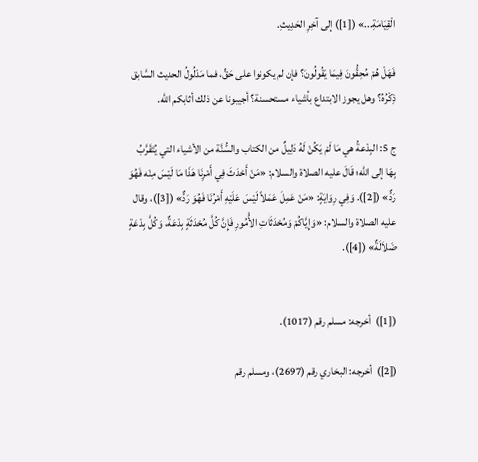الْقِيَامَةِ...» ([1]) إلى آخِرِ الحَدِيثِ.

فَهَلْ هُمْ مُحِقُّونَ فِيمَا يَقُولُونَ؟ فإن لم يكونوا على حَقٍّ، فما مَدْلُولُ الحديث السَّابق ذِكْرُهُ؟ وهل يجوز الابتداع بأشياء مستحسنة؟ أجيبونا عن ذلك أثابكم الله.

ج 5: البِدْعةُ هي مَا لَمْ يَكُنْ لَهُ دَلِيلٌ من الكتاب والسُّنَّة من الأشياء التي يُتَقَرَّبُ بِهَا إلى الله؛ قَالَ عليه الصلاة والسلام: «مَنْ أَحْدَثَ فِي أَمْرِنَا هَذَا مَا لَيْسَ مِنْه فَهُوَ رَدٌّ» ([2]). وَفِي رِوَايَةٍ: «مَنْ عَمِلَ عَمَلاً لَيْسَ عَلَيْهِ أَمْرُنَا فَهُوَ رَدٌّ» ([3])، وقال عليه الصلاة والسلام: «وَإِيَّاكُمْ وَمُحْدَثَاتِ الأُْمُورِ فَإِنَّ كُلَّ مُحْدَثَةٍ بِدْعَةٌ، وَكُلَّ بِدْعَةٍ ضَلاَلَةٌ» ([4]).


([1])  أخرجه: مسلم رقم (1017).

([2])  أخرجه: البخاري رقم (2697)، ومسلم رقم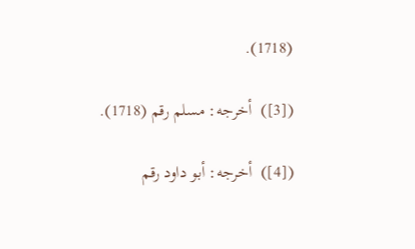(1718).

([3])  أخرجه: مسلم رقم (1718).

([4])  أخرجه: أبو داود رقم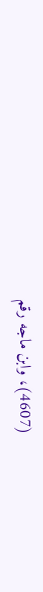(4607)، وابن ماجه رقم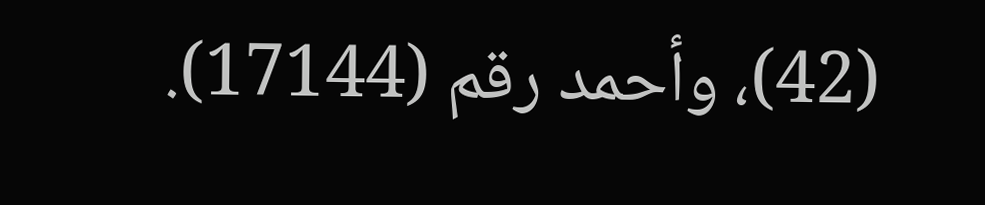(42)، وأحمد رقم (17144).